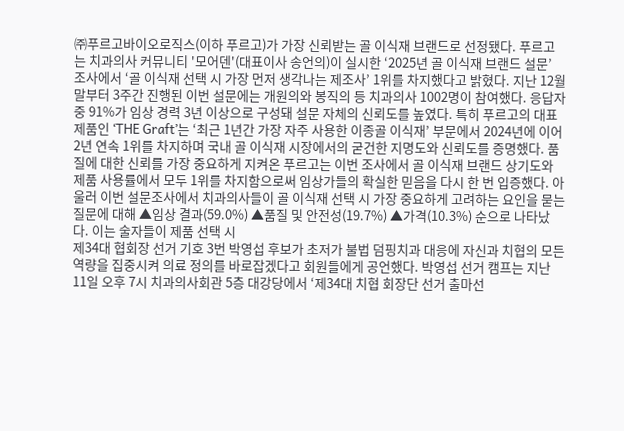㈜푸르고바이오로직스(이하 푸르고)가 가장 신뢰받는 골 이식재 브랜드로 선정됐다. 푸르고는 치과의사 커뮤니티 '모어덴'(대표이사 송언의)이 실시한 ‘2025년 골 이식재 브랜드 설문’ 조사에서 ‘골 이식재 선택 시 가장 먼저 생각나는 제조사’ 1위를 차지했다고 밝혔다. 지난 12월 말부터 3주간 진행된 이번 설문에는 개원의와 봉직의 등 치과의사 1002명이 참여했다. 응답자 중 91%가 임상 경력 3년 이상으로 구성돼 설문 자체의 신뢰도를 높였다. 특히 푸르고의 대표 제품인 ‘THE Graft’는 ‘최근 1년간 가장 자주 사용한 이종골 이식재’ 부문에서 2024년에 이어 2년 연속 1위를 차지하며 국내 골 이식재 시장에서의 굳건한 지명도와 신뢰도를 증명했다. 품질에 대한 신뢰를 가장 중요하게 지켜온 푸르고는 이번 조사에서 골 이식재 브랜드 상기도와 제품 사용률에서 모두 1위를 차지함으로써 임상가들의 확실한 믿음을 다시 한 번 입증했다. 아울러 이번 설문조사에서 치과의사들이 골 이식재 선택 시 가장 중요하게 고려하는 요인을 묻는 질문에 대해 ▲임상 결과(59.0%) ▲품질 및 안전성(19.7%) ▲가격(10.3%) 순으로 나타났다. 이는 술자들이 제품 선택 시
제34대 협회장 선거 기호 3번 박영섭 후보가 초저가 불법 덤핑치과 대응에 자신과 치협의 모든 역량을 집중시켜 의료 정의를 바로잡겠다고 회원들에게 공언했다. 박영섭 선거 캠프는 지난 11일 오후 7시 치과의사회관 5층 대강당에서 ‘제34대 치협 회장단 선거 출마선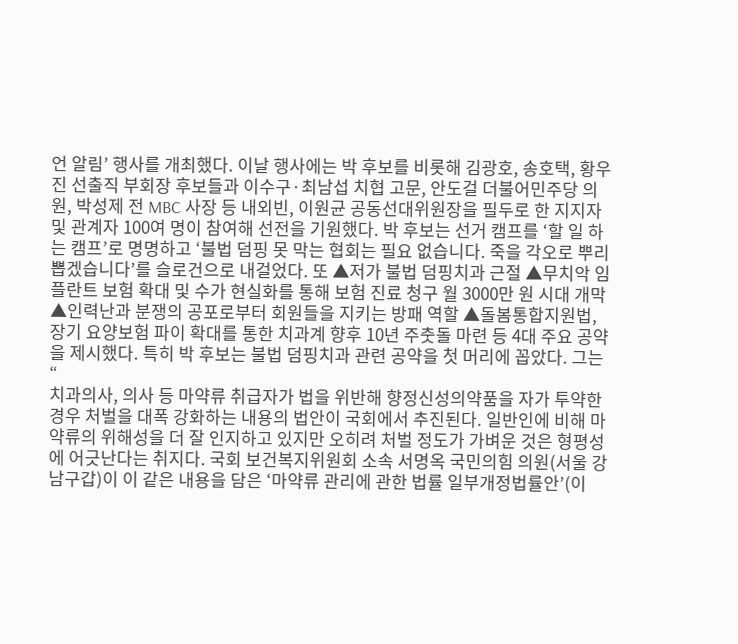언 알림’ 행사를 개최했다. 이날 행사에는 박 후보를 비롯해 김광호, 송호택, 황우진 선출직 부회장 후보들과 이수구·최남섭 치협 고문, 안도걸 더불어민주당 의원, 박성제 전 MBC 사장 등 내외빈, 이원균 공동선대위원장을 필두로 한 지지자 및 관계자 100여 명이 참여해 선전을 기원했다. 박 후보는 선거 캠프를 ‘할 일 하는 캠프’로 명명하고 ‘불법 덤핑 못 막는 협회는 필요 없습니다. 죽을 각오로 뿌리 뽑겠습니다’를 슬로건으로 내걸었다. 또 ▲저가 불법 덤핑치과 근절 ▲무치악 임플란트 보험 확대 및 수가 현실화를 통해 보험 진료 청구 월 3000만 원 시대 개막 ▲인력난과 분쟁의 공포로부터 회원들을 지키는 방패 역할 ▲돌봄통합지원법, 장기 요양보험 파이 확대를 통한 치과계 향후 10년 주춧돌 마련 등 4대 주요 공약을 제시했다. 특히 박 후보는 불법 덤핑치과 관련 공약을 첫 머리에 꼽았다. 그는 “
치과의사, 의사 등 마약류 취급자가 법을 위반해 향정신성의약품을 자가 투약한 경우 처벌을 대폭 강화하는 내용의 법안이 국회에서 추진된다. 일반인에 비해 마약류의 위해성을 더 잘 인지하고 있지만 오히려 처벌 정도가 가벼운 것은 형평성에 어긋난다는 취지다. 국회 보건복지위원회 소속 서명옥 국민의힘 의원(서울 강남구갑)이 이 같은 내용을 담은 ‘마약류 관리에 관한 법률 일부개정법률안’(이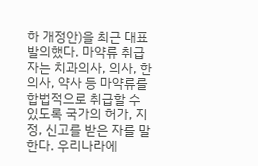하 개정안)을 최근 대표 발의했다. 마약류 취급자는 치과의사, 의사, 한의사, 약사 등 마약류를 합법적으로 취급할 수 있도록 국가의 허가, 지정, 신고를 받은 자를 말한다. 우리나라에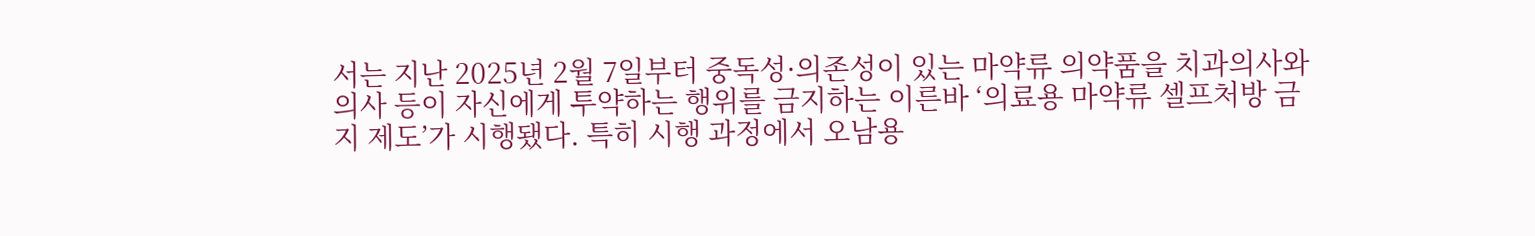서는 지난 2025년 2월 7일부터 중독성·의존성이 있는 마약류 의약품을 치과의사와 의사 등이 자신에게 투약하는 행위를 금지하는 이른바 ‘의료용 마약류 셀프처방 금지 제도’가 시행됐다. 특히 시행 과정에서 오남용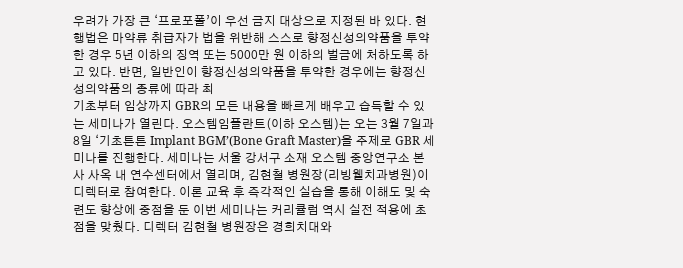우려가 가장 큰 ‘프로포폴’이 우선 금지 대상으로 지정된 바 있다. 현행법은 마약류 취급자가 법을 위반해 스스로 향정신성의약품을 투약한 경우 5년 이하의 징역 또는 5000만 원 이하의 벌금에 처하도록 하고 있다. 반면, 일반인이 향정신성의약품을 투약한 경우에는 향정신성의약품의 종류에 따라 최
기초부터 임상까지 GBR의 모든 내용을 빠르게 배우고 습득할 수 있는 세미나가 열린다. 오스템임플란트(이하 오스템)는 오는 3월 7일과 8일 ‘기초튼튼 Implant BGM’(Bone Graft Master)을 주제로 GBR 세미나를 진행한다. 세미나는 서울 강서구 소재 오스템 중앙연구소 본사 사옥 내 연수센터에서 열리며, 김현철 병원장(리빙웰치과병원)이 디렉터로 참여한다. 이론 교육 후 즉각적인 실습을 통해 이해도 및 숙련도 향상에 중점을 둔 이번 세미나는 커리큘럼 역시 실전 적용에 초점을 맞췄다. 디렉터 김현철 병원장은 경희치대와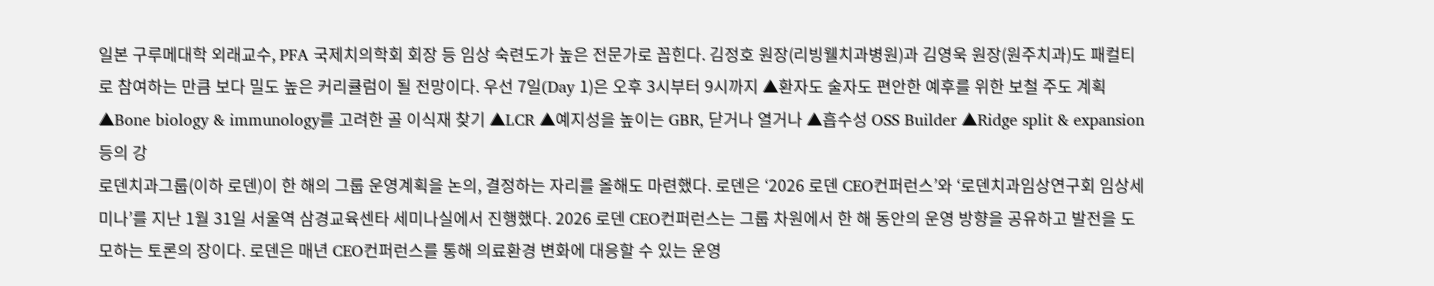일본 구루메대학 외래교수, PFA 국제치의학회 회장 등 임상 숙련도가 높은 전문가로 꼽힌다. 김정호 원장(리빙웰치과병원)과 김영욱 원장(원주치과)도 패컬티로 참여하는 만큼 보다 밀도 높은 커리큘럼이 될 전망이다. 우선 7일(Day 1)은 오후 3시부터 9시까지 ▲환자도 술자도 편안한 예후를 위한 보철 주도 계획 ▲Bone biology & immunology를 고려한 골 이식재 찾기 ▲LCR ▲예지성을 높이는 GBR, 닫거나 열거나 ▲흡수성 OSS Builder ▲Ridge split & expansion 등의 강
로덴치과그룹(이하 로덴)이 한 해의 그룹 운영계획을 논의, 결정하는 자리를 올해도 마련했다. 로덴은 ‘2026 로덴 CEO컨퍼런스’와 ‘로덴치과임상연구회 임상세미나’를 지난 1월 31일 서울역 삼경교육센타 세미나실에서 진행했다. 2026 로덴 CEO컨퍼런스는 그룹 차원에서 한 해 동안의 운영 방향을 공유하고 발전을 도모하는 토론의 장이다. 로덴은 매년 CEO컨퍼런스를 통해 의료환경 변화에 대응할 수 있는 운영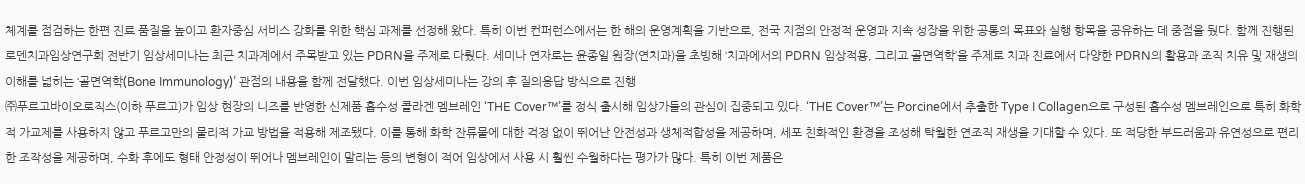체계를 점검하는 한편 진료 품질을 높이고 환자중심 서비스 강화를 위한 핵심 과제를 선정해 왔다. 특히 이번 컨퍼런스에서는 한 해의 운영계획을 기반으로, 전국 지점의 안정적 운영과 지속 성장을 위한 공통의 목표와 실행 항목을 공유하는 데 중점을 뒀다. 함께 진행된 로덴치과임상연구회 전반기 임상세미나는 최근 치과계에서 주목받고 있는 PDRN을 주제로 다뤘다. 세미나 연자로는 윤종일 원장(연치과)을 초빙해 ‘치과에서의 PDRN 임상적용, 그리고 골면역학’을 주제로 치과 진료에서 다양한 PDRN의 활용과 조직 치유 및 재생의 이해를 넓히는 ‘골면역학(Bone Immunology)’ 관점의 내용을 함께 전달했다. 이번 임상세미나는 강의 후 질의응답 방식으로 진행
㈜푸르고바이오로직스(이하 푸르고)가 임상 현장의 니즈를 반영한 신제품 흡수성 콜라겐 멤브레인 ‘THE Cover™’를 정식 출시해 임상가들의 관심이 집중되고 있다. ‘THE Cover™’는 Porcine에서 추출한 Type I Collagen으로 구성된 흡수성 멤브레인으로 특히 화학적 가교제를 사용하지 않고 푸르고만의 물리적 가교 방법을 적용해 제조됐다. 이를 통해 화학 잔류물에 대한 걱정 없이 뛰어난 안전성과 생체적합성을 제공하며, 세포 친화적인 환경을 조성해 탁월한 연조직 재생을 기대할 수 있다. 또 적당한 부드러움과 유연성으로 편리한 조작성을 제공하며, 수화 후에도 형태 안정성이 뛰어나 멤브레인이 말리는 등의 변형이 적어 임상에서 사용 시 훨씬 수월하다는 평가가 많다. 특히 이번 제품은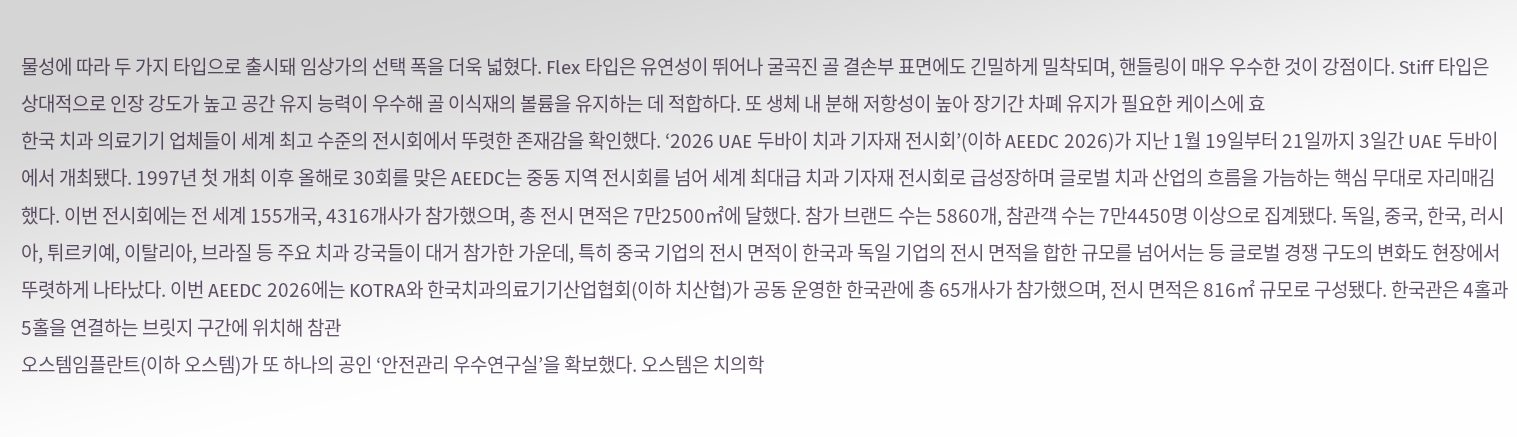물성에 따라 두 가지 타입으로 출시돼 임상가의 선택 폭을 더욱 넓혔다. Flex 타입은 유연성이 뛰어나 굴곡진 골 결손부 표면에도 긴밀하게 밀착되며, 핸들링이 매우 우수한 것이 강점이다. Stiff 타입은 상대적으로 인장 강도가 높고 공간 유지 능력이 우수해 골 이식재의 볼륨을 유지하는 데 적합하다. 또 생체 내 분해 저항성이 높아 장기간 차폐 유지가 필요한 케이스에 효
한국 치과 의료기기 업체들이 세계 최고 수준의 전시회에서 뚜렷한 존재감을 확인했다. ‘2026 UAE 두바이 치과 기자재 전시회’(이하 AEEDC 2026)가 지난 1월 19일부터 21일까지 3일간 UAE 두바이에서 개최됐다. 1997년 첫 개최 이후 올해로 30회를 맞은 AEEDC는 중동 지역 전시회를 넘어 세계 최대급 치과 기자재 전시회로 급성장하며 글로벌 치과 산업의 흐름을 가늠하는 핵심 무대로 자리매김했다. 이번 전시회에는 전 세계 155개국, 4316개사가 참가했으며, 총 전시 면적은 7만2500㎡에 달했다. 참가 브랜드 수는 5860개, 참관객 수는 7만4450명 이상으로 집계됐다. 독일, 중국, 한국, 러시아, 튀르키예, 이탈리아, 브라질 등 주요 치과 강국들이 대거 참가한 가운데, 특히 중국 기업의 전시 면적이 한국과 독일 기업의 전시 면적을 합한 규모를 넘어서는 등 글로벌 경쟁 구도의 변화도 현장에서 뚜렷하게 나타났다. 이번 AEEDC 2026에는 KOTRA와 한국치과의료기기산업협회(이하 치산협)가 공동 운영한 한국관에 총 65개사가 참가했으며, 전시 면적은 816㎡ 규모로 구성됐다. 한국관은 4홀과 5홀을 연결하는 브릿지 구간에 위치해 참관
오스템임플란트(이하 오스템)가 또 하나의 공인 ‘안전관리 우수연구실’을 확보했다. 오스템은 치의학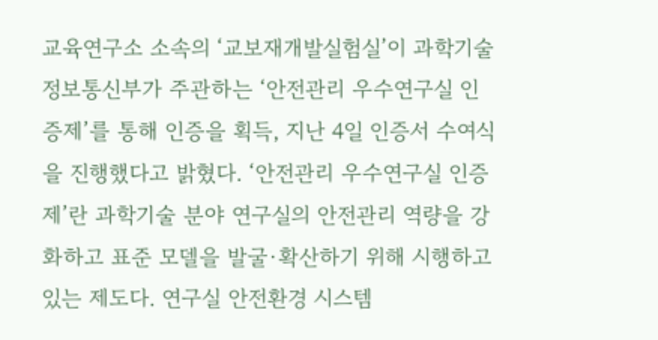교육연구소 소속의 ‘교보재개발실험실’이 과학기술정보통신부가 주관하는 ‘안전관리 우수연구실 인증제’를 통해 인증을 획득, 지난 4일 인증서 수여식을 진행했다고 밝혔다. ‘안전관리 우수연구실 인증제’란 과학기술 분야 연구실의 안전관리 역량을 강화하고 표준 모델을 발굴·확산하기 위해 시행하고 있는 제도다. 연구실 안전환경 시스템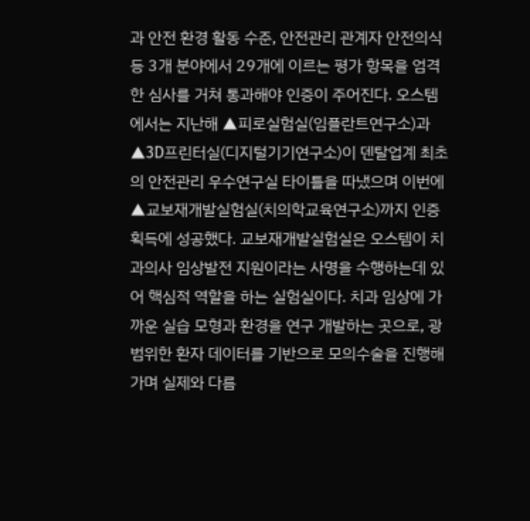과 안전 환경 활동 수준, 안전관리 관계자 안전의식 등 3개 분야에서 29개에 이르는 평가 항목을 엄격한 심사를 거쳐 통과해야 인증이 주어진다. 오스템에서는 지난해 ▲피로실험실(임플란트연구소)과 ▲3D프린터실(디지털기기연구소)이 덴탈업계 최초의 안전관리 우수연구실 타이틀을 따냈으며 이번에 ▲교보재개발실험실(치의학교육연구소)까지 인증 획득에 성공했다. 교보재개발실험실은 오스템이 치과의사 임상발전 지원이라는 사명을 수행하는데 있어 핵심적 역할을 하는 실험실이다. 치과 임상에 가까운 실습 모형과 환경을 연구 개발하는 곳으로, 광범위한 환자 데이터를 기반으로 모의수술을 진행해가며 실제와 다름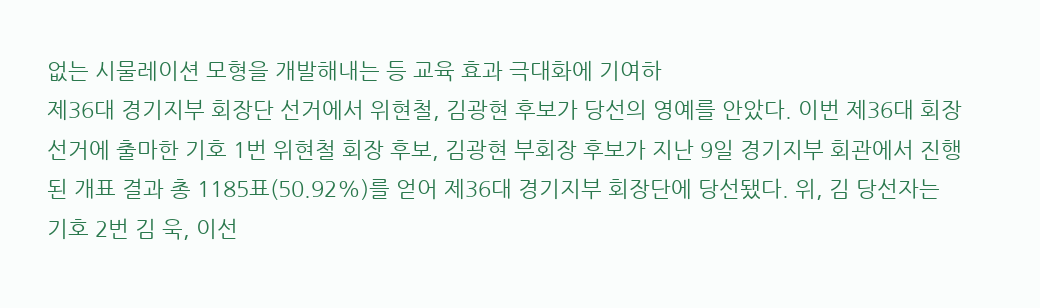없는 시물레이션 모형을 개발해내는 등 교육 효과 극대화에 기여하
제36대 경기지부 회장단 선거에서 위현철, 김광현 후보가 당선의 영예를 안았다. 이번 제36대 회장 선거에 출마한 기호 1번 위현철 회장 후보, 김광현 부회장 후보가 지난 9일 경기지부 회관에서 진행된 개표 결과 총 1185표(50.92%)를 얻어 제36대 경기지부 회장단에 당선됐다. 위, 김 당선자는 기호 2번 김 욱, 이선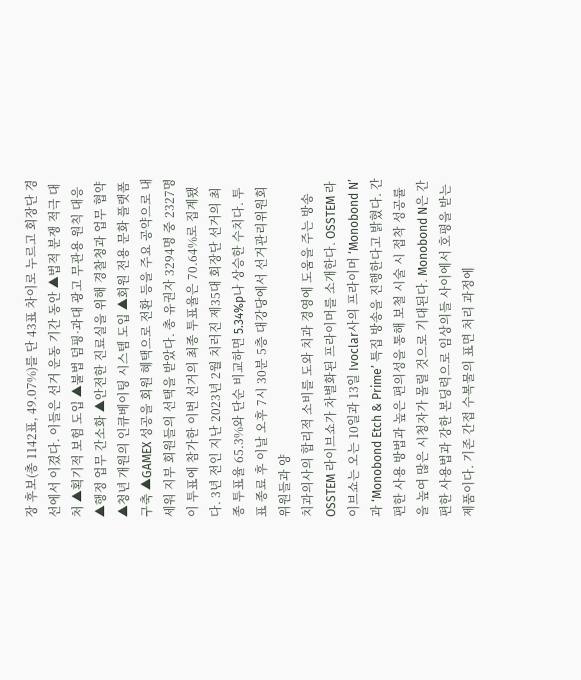장 후보(총 1142표, 49.07%)를 단 43표 차이로 누르고 회장단 경선에서 이겼다. 이들은 선거 운동 기간 동안 ▲법적 분쟁 적극 대처 ▲획기적 보험 도입 ▲불법 덤핑·과대 광고 무관용 원칙 대응 ▲행정 업무 간소화 ▲안전한 진료실을 위해 경찰청과 업무 협약 ▲청년 개원의 인큐베이팅 시스템 도입 ▲회원 전용 문화 플랫폼 구축 ▲GAMEX 성공을 회원 혜택으로 전환 등을 주요 공약으로 내세워 지부 회원들의 선택을 받았다. 총 유권자 3294명 중 2327명이 투표에 참가한 이번 선거의 최종 투표율은 70.64%로 집계됐다. 3년 전인 지난 2023년 2월 치러진 제35대 회장단 선거의 최종 투표율 65.3%와 단순 비교하면 5.34%p나 상승한 수치다. 투표 종료 후 이날 오후 7시 30분 5층 대강당에서 선거관리위원회 위원들과 양
치과의사의 합리적 소비를 도와 치과 경영에 도움을 주는 방송 OSSTEM 라이브쇼가 차별화된 프라이머를 소개한다. OSSTEM 라이브쇼는 오는 10일과 13일 Ivoclar사의 프라이머 ‘Monobond N’과 ‘Monobond Etch & Prime’ 특집 방송을 진행한다고 밝혔다. 간편한 사용 방법과 높은 편의성을 통해 보철 시술 시 접착 성공률을 높여 많은 시청자가 몰릴 것으로 기대된다. Monobond N은 간편한 사용법과 강한 본딩력으로 임상의들 사이에서 호평을 받는 제품이다. 기존 간접 수복물의 표면 처리 과정에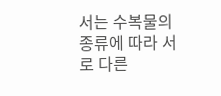서는 수복물의 종류에 따라 서로 다른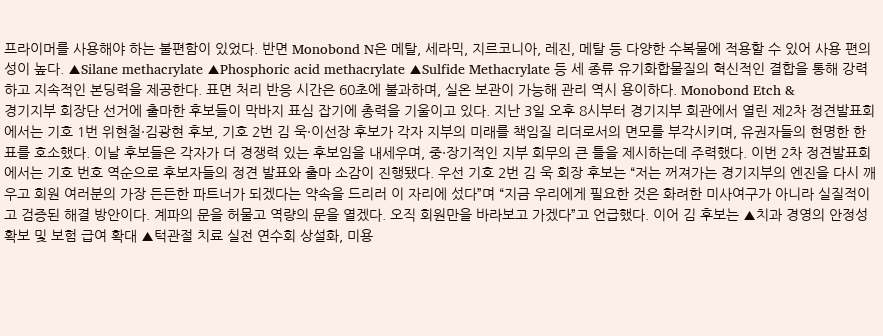프라이머를 사용해야 하는 불편함이 있었다. 반면 Monobond N은 메탈, 세라믹, 지르코니아, 레진, 메탈 등 다양한 수복물에 적용할 수 있어 사용 편의성이 높다. ▲Silane methacrylate ▲Phosphoric acid methacrylate ▲Sulfide Methacrylate 등 세 종류 유기화합물질의 혁신적인 결합을 통해 강력하고 지속적인 본딩력을 제공한다. 표면 처리 반응 시간은 60초에 불과하며, 실온 보관이 가능해 관리 역시 용이하다. Monobond Etch &
경기지부 회장단 선거에 출마한 후보들이 막바지 표심 잡기에 총력을 기울이고 있다. 지난 3일 오후 8시부터 경기지부 회관에서 열린 제2차 정견발표회에서는 기호 1번 위현철·김광현 후보, 기호 2번 김 욱·이선장 후보가 각자 지부의 미래를 책임질 리더로서의 면모를 부각시키며, 유권자들의 현명한 한 표를 호소했다. 이날 후보들은 각자가 더 경쟁력 있는 후보임을 내세우며, 중·장기적인 지부 회무의 큰 틀을 제시하는데 주력했다. 이번 2차 정견발표회에서는 기호 번호 역순으로 후보자들의 정견 발표와 출마 소감이 진행됐다. 우선 기호 2번 김 욱 회장 후보는 “저는 꺼져가는 경기지부의 엔진을 다시 깨우고 회원 여러분의 가장 든든한 파트너가 되겠다는 약속을 드리러 이 자리에 섰다”며 “지금 우리에게 필요한 것은 화려한 미사여구가 아니라 실질적이고 검증된 해결 방안이다. 계파의 문을 허물고 역량의 문을 열겠다. 오직 회원만을 바라보고 가겠다”고 언급했다. 이어 김 후보는 ▲치과 경영의 안정성 확보 및 보험 급여 확대 ▲턱관절 치료 실전 연수회 상설화, 미용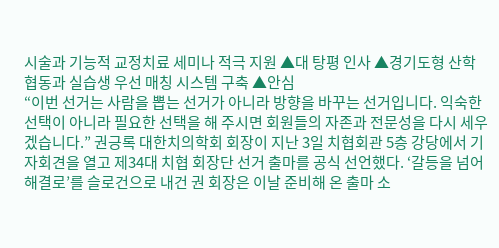시술과 기능적 교정치료 세미나 적극 지원 ▲대 탕평 인사 ▲경기도형 산학 협동과 실습생 우선 매칭 시스템 구축 ▲안심
“이번 선거는 사람을 뽑는 선거가 아니라 방향을 바꾸는 선거입니다. 익숙한 선택이 아니라 필요한 선택을 해 주시면 회원들의 자존과 전문성을 다시 세우겠습니다.” 권긍록 대한치의학회 회장이 지난 3일 치협회관 5층 강당에서 기자회견을 열고 제34대 치협 회장단 선거 출마를 공식 선언했다. ‘갈등을 넘어 해결로’를 슬로건으로 내건 권 회장은 이날 준비해 온 출마 소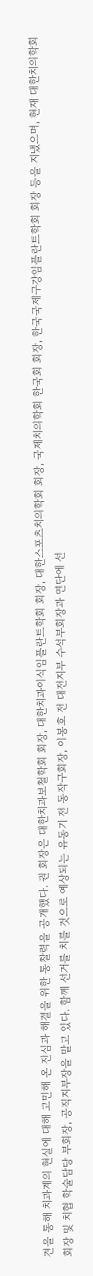견을 통해 치과계의 현실에 대해 고민해 온 진심과 해결을 위한 통찰력을 공개했다. 권 회장은 대한치과보철학회 회장, 대한치과이식임플란트학회 회장, 대한스포츠치의학회 회장, 국제치의학회 한국회 회장, 한국국제구강임플란트학회 회장 등을 지냈으며, 현재 대한치의학회 회장 및 치협 학술담당 부회장, 공직지부장을 맡고 있다. 함께 선거를 치를 것으로 예상되는 유동기 전 동작구회장, 이봉호 전 대전지부 수석부회장과 연단에 선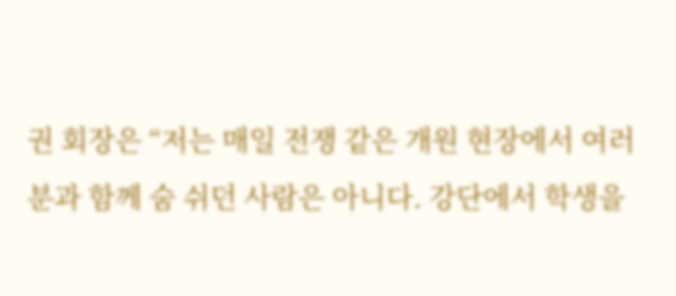권 회장은 “저는 매일 전쟁 같은 개원 현장에서 여러분과 함께 숨 쉬던 사람은 아니다. 강단에서 학생을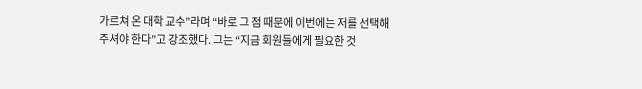가르쳐 온 대학 교수”라며 “바로 그 점 때문에 이번에는 저를 선택해 주셔야 한다”고 강조했다. 그는 “지금 회원들에게 필요한 것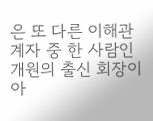은 또 다른 이해관계자 중 한 사람인 개원의 출신 회장이 아